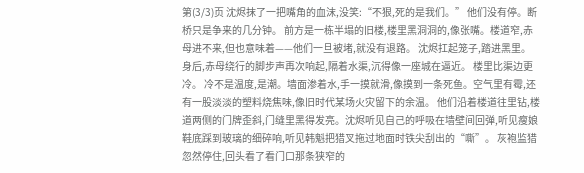第(3/3)页 沈烬抹了一把嘴角的血沫,没笑:“不狠,死的是我们。” 他们没有停。断桥只是争来的几分钟。 前方是一栋半塌的旧楼,楼里黑洞洞的,像张嘴。楼道窄,赤母进不来,但也意味着——他们一旦被堵,就没有退路。 沈烬扛起笼子,踏进黑里。 身后,赤母绕行的脚步声再次响起,隔着水渠,沉得像一座城在逼近。 楼里比渠边更冷。 冷不是温度,是潮。墙面渗着水,手一摸就滑,像摸到一条死鱼。空气里有霉,还有一股淡淡的塑料烧焦味,像旧时代某场火灾留下的余温。 他们沿着楼道往里钻,楼道两侧的门牌歪斜,门缝里黑得发亮。沈烬听见自己的呼吸在墙壁间回弹,听见瘦娘鞋底踩到玻璃的细碎响,听见韩魁把猎叉拖过地面时铁尖刮出的“嘶”。 灰袍监猎忽然停住,回头看了看门口那条狭窄的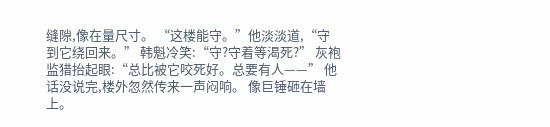缝隙,像在量尺寸。 “这楼能守。”他淡淡道,“守到它绕回来。” 韩魁冷笑:“守?守着等渴死?” 灰袍监猎抬起眼:“总比被它咬死好。总要有人——” 他话没说完,楼外忽然传来一声闷响。 像巨锤砸在墙上。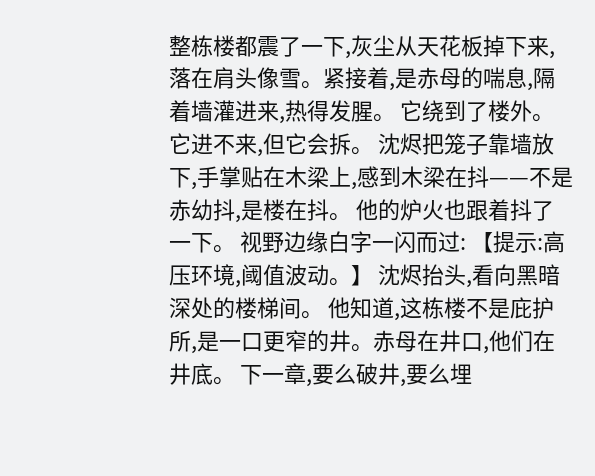整栋楼都震了一下,灰尘从天花板掉下来,落在肩头像雪。紧接着,是赤母的喘息,隔着墙灌进来,热得发腥。 它绕到了楼外。 它进不来,但它会拆。 沈烬把笼子靠墙放下,手掌贴在木梁上,感到木梁在抖——不是赤幼抖,是楼在抖。 他的炉火也跟着抖了一下。 视野边缘白字一闪而过: 【提示:高压环境,阈值波动。】 沈烬抬头,看向黑暗深处的楼梯间。 他知道,这栋楼不是庇护所,是一口更窄的井。赤母在井口,他们在井底。 下一章,要么破井,要么埋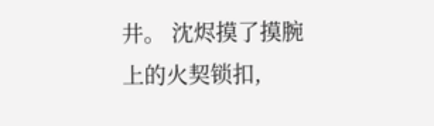井。 沈烬摸了摸腕上的火契锁扣,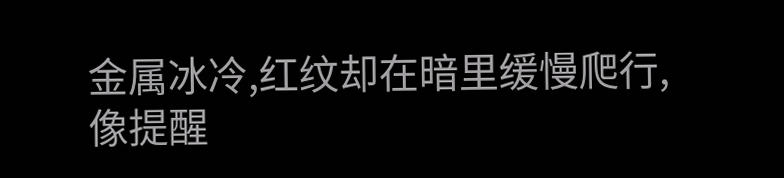金属冰冷,红纹却在暗里缓慢爬行,像提醒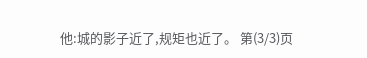他:城的影子近了,规矩也近了。 第(3/3)页